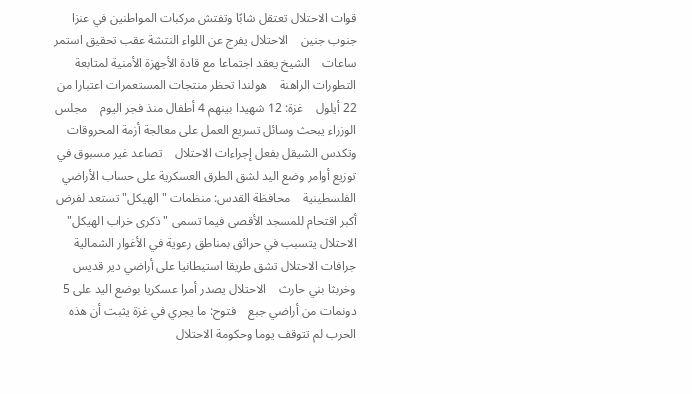قوات الاحتلال تعتقل شابًا وتفتش مركبات المواطنين في عنزا جنوب جنين    الاحتلال يفرج عن اللواء النتشة عقب تحقيق استمر ساعات    الشيخ يعقد اجتماعا مع قادة الأجهزة الأمنية لمتابعة التطورات الراهنة    هولندا تحظر منتجات المستعمرات اعتبارا من 22 أيلول    غزة: 12 شهيدا بينهم 4 أطفال منذ فجر اليوم    مجلس الوزراء يبحث وسائل تسريع العمل على معالجة أزمة المحروقات وتكدس الشيقل بفعل إجراءات الاحتلال    تصاعد غير مسبوق في توزيع أوامر وضع اليد لشق الطرق العسكرية على حساب الأراضي الفلسطينية    محافظة القدس: منظمات "الهيكل" تستعد لفرض أكبر اقتحام للمسجد الأقصى فيما تسمى "ذكرى خراب الهيكل"    الاحتلال يتسبب في حرائق بمناطق رعوية في الأغوار الشمالية    جرافات الاحتلال تشق طريقا استيطانيا على أراضي دير قديس وخربثا بني حارث    الاحتلال يصدر أمرا عسكريا بوضع اليد على 5 دونمات من أراضي جبع    فتوح: ما يجري في غزة يثبت أن هذه الحرب لم تتوقف يوما وحكومة الاحتلال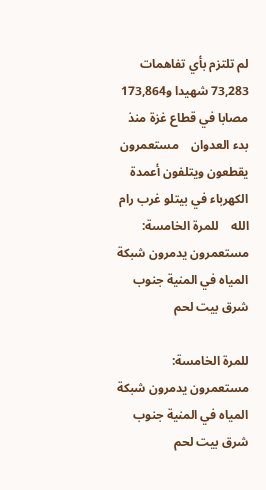لم تلتزم بأي تفاهمات    73,283 شهيدا و173,864 مصابا في قطاع غزة منذ بدء العدوان    مستعمرون يقطعون ويتلفون أعمدة الكهرباء في بيتلو غرب رام الله    للمرة الخامسة: مستعمرون يدمرون شبكة المياه في المنية جنوب شرق بيت لحم

للمرة الخامسة: مستعمرون يدمرون شبكة المياه في المنية جنوب شرق بيت لحم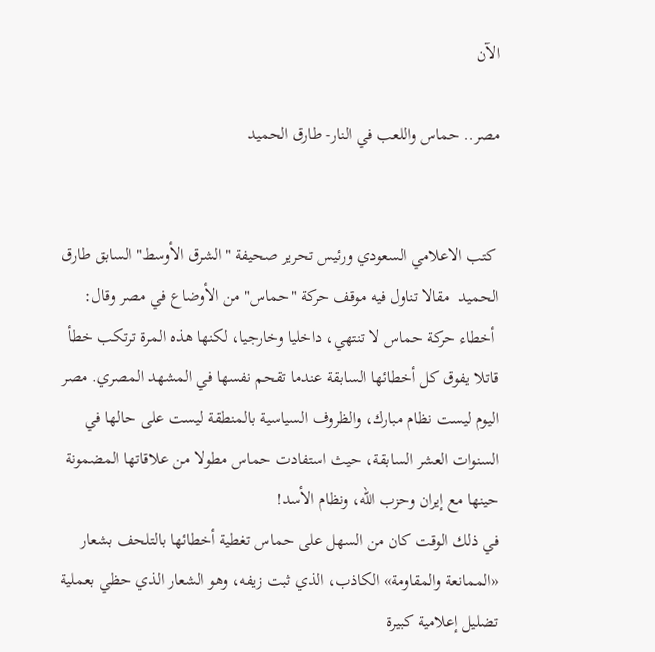الآن

مصر.. حماس واللعب في النار- طارق الحميد


 كتب الاعلامي السعودي ورئيس تحرير صحيفة "الشرق الأوسط" السابق طارق الحميد  مقالا تناول فيه موقف حركة "حماس" من الأوضاع في مصر وقال:
 أخطاء حركة حماس لا تنتهي، داخليا وخارجيا، لكنها هذه المرة ترتكب خطأ قاتلا يفوق كل أخطائها السابقة عندما تقحم نفسها في المشهد المصري. مصر اليوم ليست نظام مبارك، والظروف السياسية بالمنطقة ليست على حالها في السنوات العشر السابقة، حيث استفادت حماس مطولا من علاقاتها المضمونة حينها مع إيران وحزب الله، ونظام الأسد!
في ذلك الوقت كان من السهل على حماس تغطية أخطائها بالتلحف بشعار «الممانعة والمقاومة» الكاذب، الذي ثبت زيفه، وهو الشعار الذي حظي بعملية تضليل إعلامية كبيرة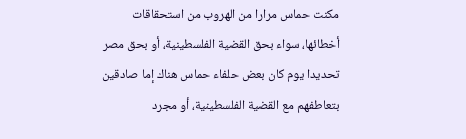مكنت حماس مرارا من الهروب من استحقاقات أخطائها، سواء بحق القضية الفلسطينية، أو بحق مصر تحديدا يوم كان بعض حلفاء حماس هناك إما صادقين بتعاطفهم مع القضية الفلسطينية، أو مجرد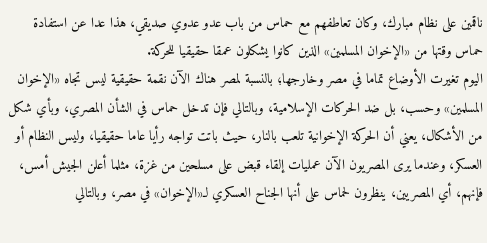ناقمين على نظام مبارك، وكان تعاطفهم مع حماس من باب عدو عدوي صديقي، هذا عدا عن استفادة حماس وقتها من «الإخوان المسلمين» الذين كانوا يشكلون عمقا حقيقيا للحركة.
اليوم تغيرت الأوضاع تماما في مصر وخارجها؛ بالنسبة لمصر هناك الآن نقمة حقيقية ليس تجاه «الإخوان المسلمين» وحسب، بل ضد الحركات الإسلامية، وبالتالي فإن تدخل حماس في الشأن المصري، وبأي شكل من الأشكال، يعني أن الحركة الإخوانية تلعب بالنار، حيث باتت تواجه رأيا عاما حقيقيا، وليس النظام أو العسكر، وعندما يرى المصريون الآن عمليات إلقاء قبض على مسلحين من غزة، مثلما أعلن الجيش أمس، فإنهم، أي المصريين، ينظرون لحماس على أنها الجناح العسكري لـ«الإخوان» في مصر، وبالتالي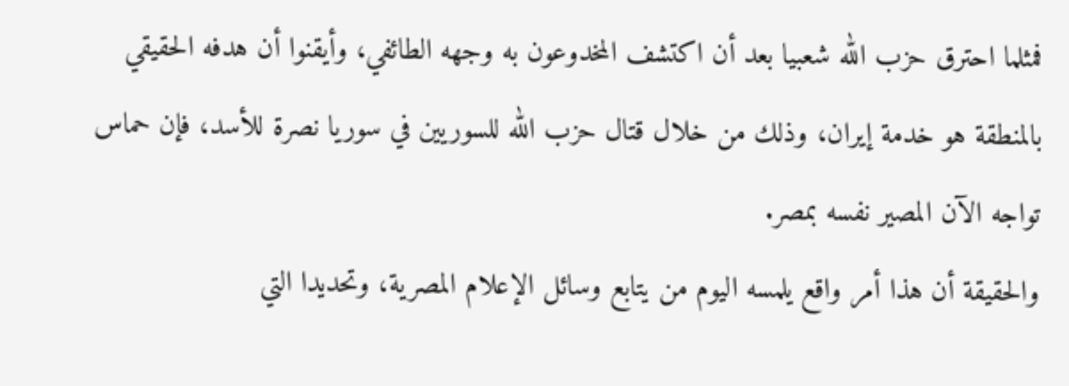فمثلما احترق حزب الله شعبيا بعد أن اكتشف المخدوعون به وجهه الطائفي، وأيقنوا أن هدفه الحقيقي بالمنطقة هو خدمة إيران، وذلك من خلال قتال حزب الله للسوريين في سوريا نصرة للأسد، فإن حماس تواجه الآن المصير نفسه بمصر.
والحقيقة أن هذا أمر واقع يلمسه اليوم من يتابع وسائل الإعلام المصرية، وتحديدا التي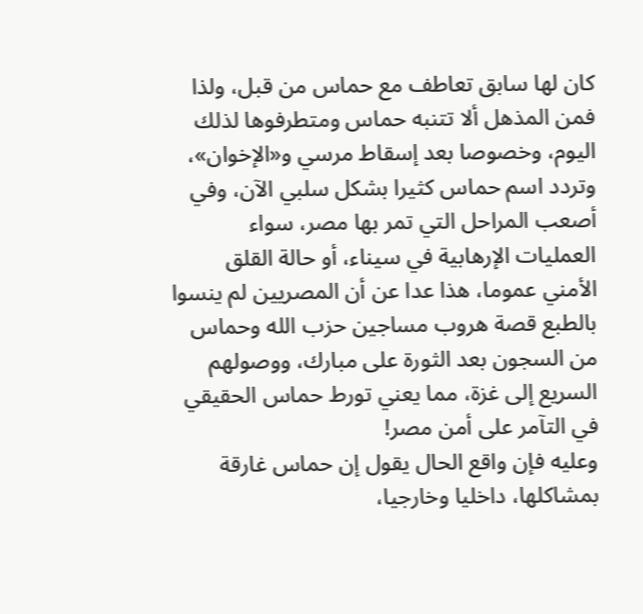كان لها سابق تعاطف مع حماس من قبل، ولذا فمن المذهل ألا تتنبه حماس ومتطرفوها لذلك اليوم، وخصوصا بعد إسقاط مرسي و«الإخوان»، وتردد اسم حماس كثيرا بشكل سلبي الآن، وفي أصعب المراحل التي تمر بها مصر، سواء العمليات الإرهابية في سيناء، أو حالة القلق الأمني عموما، هذا عدا عن أن المصريين لم ينسوا بالطبع قصة هروب مساجين حزب الله وحماس من السجون بعد الثورة على مبارك، ووصولهم السريع إلى غزة، مما يعني تورط حماس الحقيقي في التآمر على أمن مصر!
وعليه فإن واقع الحال يقول إن حماس غارقة بمشاكلها، داخليا وخارجيا،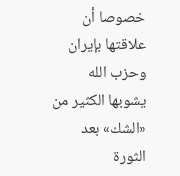خصوصا أن علاقتها بإيران وحزب الله يشوبها الكثير من «الشك» بعد الثورة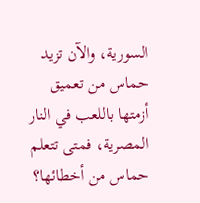السورية، والآن تزيد حماس من تعميق أزمتها باللعب في النار المصرية، فمتى تتعلم حماس من أخطائها؟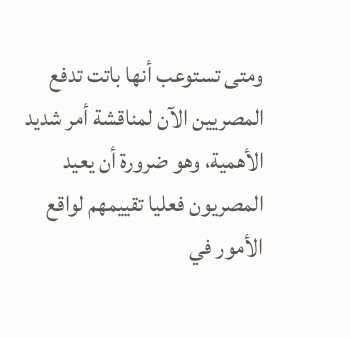ومتى تستوعب أنها باتت تدفع المصريين الآن لمناقشة أمر شديد الأهمية، وهو ضرورة أن يعيد المصريون فعليا تقييمهم لواقع الأمور في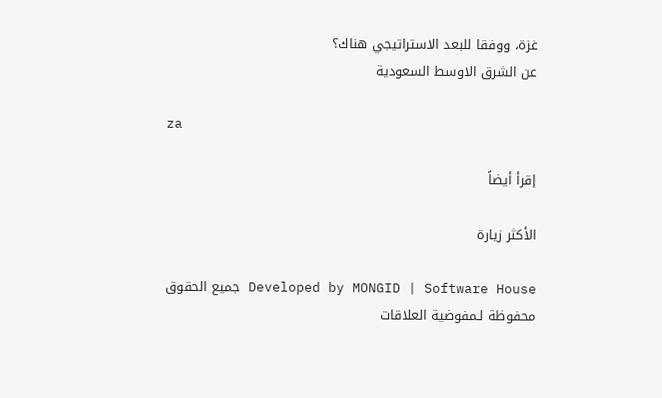غزة، ووفقا للبعد الاستراتيجي هناك؟
عن الشرق الاوسط السعودية

za

إقرأ أيضاً

الأكثر زيارة

Developed by MONGID | Software House جميع الحقوق محفوظة لـمفوضية العلاقات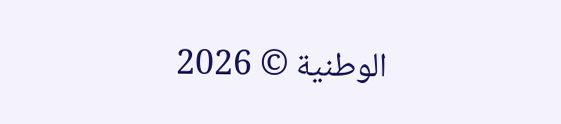الوطنية © 2026